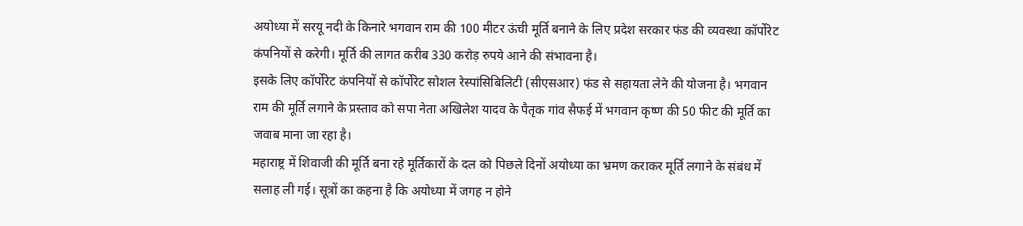अयोध्या में सरयू नदी के किनारे भगवान राम की 100 मीटर ऊंची मूर्ति बनाने के लिए प्रदेश सरकार फंड की व्यवस्था कॉर्पोरेट कंपनियों से करेगी। मूर्ति की लागत करीब 330 करोड़ रुपये आने की संभावना है।
इसके लिए कॉर्पोरेट कंपनियों से कॉर्पोरेट सोशल रेस्पांसिबिलिटी (सीएसआर) फंड से सहायता लेने की योजना है। भगवान राम की मूर्ति लगाने के प्रस्ताव को सपा नेता अखिलेश यादव के पैतृक गांव सैफई में भगवान कृष्ण की 50 फीट की मूर्ति का जवाब माना जा रहा है।
महाराष्ट्र में शिवाजी की मूर्ति बना रहे मूर्तिकारों के दल को पिछले दिनों अयोध्या का भ्रमण कराकर मूर्ति लगाने के संबंध में सलाह ली गई। सूत्रों का कहना है कि अयोध्या में जगह न होने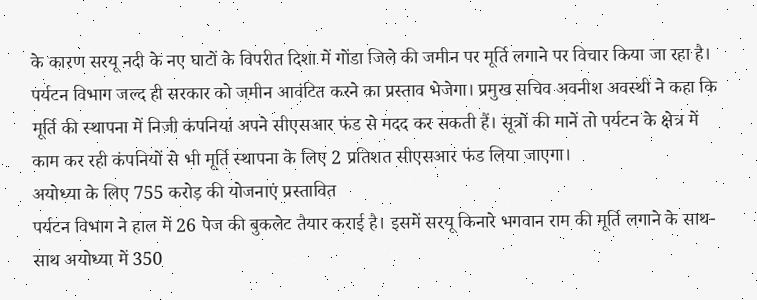के कारण सरयू नदी के नए घाटों के विपरीत दिशा में गोंडा जिले की जमीन पर मूर्ति लगाने पर विचार किया जा रहा है।
पर्यटन विभाग जल्द ही सरकार को जमीन आवंटित करने का प्रस्ताव भेजेगा। प्रमुख सचिव अवनीश अवस्थी ने कहा कि मूर्ति की स्थापना में निजी कंपनियां अपने सीएसआर फंड से मदद कर सकती हैं। सूत्रों की मानें तो पर्यटन के क्षेत्र में काम कर रही कंपनियों से भी मूर्ति स्थापना के लिए 2 प्रतिशत सीएसआर फंड लिया जाएगा।
अयोध्या के लिए 755 करोड़ की योजनाएं प्रस्तावित
पर्यटन विभाग ने हाल में 26 पेज की बुकलेट तैयार कराई है। इसमें सरयू किनारे भगवान राम की मूर्ति लगाने के साथ-साथ अयोध्या में 350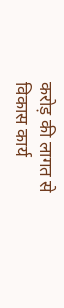करोड़ की लागत से विकास कार्य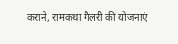कराने, रामकथा गैलरी की योजनाएं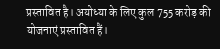प्रस्तावित है। अयोध्या के लिए कुल 755 करोड़ की योजनाएं प्रस्तावित हैं।